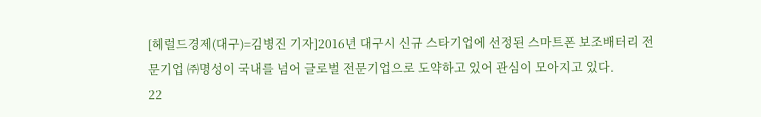[헤럴드경제(대구)=김병진 기자]2016년 대구시 신규 스타기업에 선정된 스마트폰 보조배터리 전문기업 ㈜명성이 국내를 넘어 글로벌 전문기업으로 도약하고 있어 관심이 모아지고 있다.
22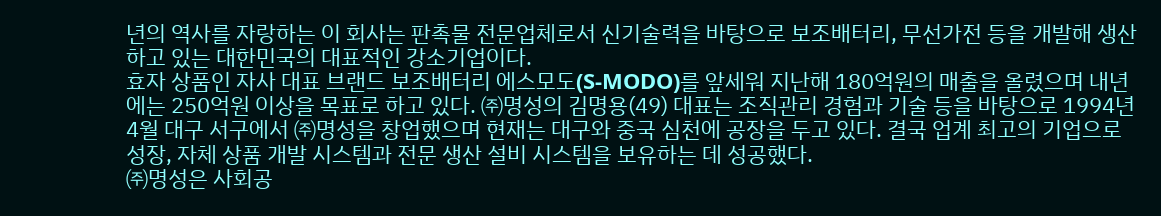년의 역사를 자랑하는 이 회사는 판촉물 전문업체로서 신기술력을 바탕으로 보조배터리, 무선가전 등을 개발해 생산하고 있는 대한민국의 대표적인 강소기업이다.
효자 상품인 자사 대표 브랜드 보조배터리 에스모도(S-MODO)를 앞세워 지난해 180억원의 매출을 올렸으며 내년에는 250억원 이상을 목표로 하고 있다. ㈜명성의 김명용(49) 대표는 조직관리 경험과 기술 등을 바탕으로 1994년 4월 대구 서구에서 ㈜명성을 창업했으며 현재는 대구와 중국 심천에 공장을 두고 있다. 결국 업계 최고의 기업으로 성장, 자체 상품 개발 시스템과 전문 생산 설비 시스템을 보유하는 데 성공했다.
㈜명성은 사회공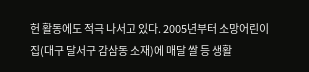헌 활동에도 적극 나서고 있다. 2005년부터 소망어린이집(대구 달서구 감삼동 소재)에 매달 쌀 등 생활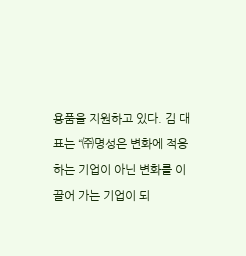용품을 지원하고 있다. 김 대표는 “㈜명성은 변화에 적응하는 기업이 아닌 변화를 이끌어 가는 기업이 되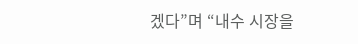겠다”며 “내수 시장을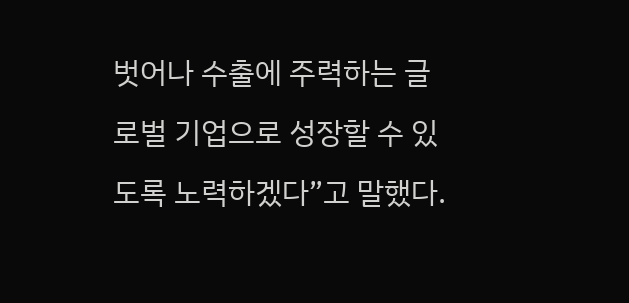벗어나 수출에 주력하는 글로벌 기업으로 성장할 수 있도록 노력하겠다”고 말했다.